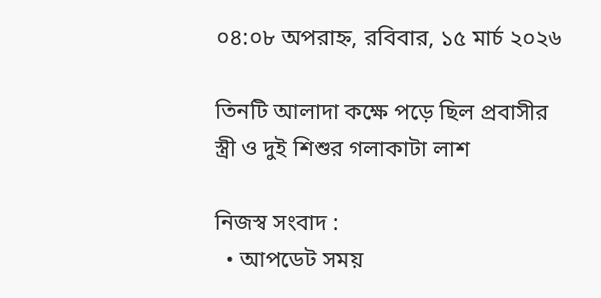০৪:০৮ অপরাহ্ন, রবিবার, ১৫ মার্চ ২০২৬

তিনটি আলাদা কক্ষে পড়ে ছিল প্রবাসীর স্ত্রী ও দুই শিশুর গলাকাটা লাশ

নিজস্ব সংবাদ :
  • আপডেট সময়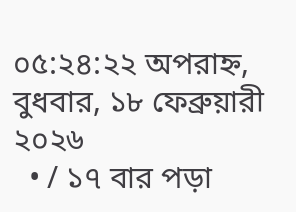০৫:২৪:২২ অপরাহ্ন, বুধবার, ১৮ ফেব্রুয়ারী ২০২৬
  • / ১৭ বার পড়া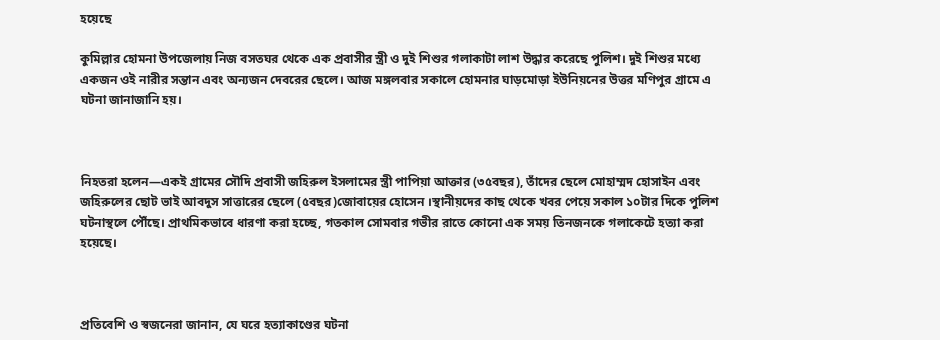হয়েছে

কুমিল্লার হোমনা উপজেলায় নিজ বসতঘর থেকে এক প্রবাসীর স্ত্রী ও দুই শিশুর গলাকাটা লাশ উদ্ধার করেছে পুলিশ। দুই শিশুর মধ্যে একজন ওই নারীর সন্তান এবং অন্যজন দেবরের ছেলে। আজ মঙ্গলবার সকালে হোমনার ঘাড়মোড়া ইউনিয়নের উত্তর মণিপুর গ্রামে এ ঘটনা জানাজানি হয়।



নিহতরা হলেন—একই গ্রামের সৌদি প্রবাসী জহিরুল ইসলামের স্ত্রী পাপিয়া আক্তার (৩৫বছর), তাঁদের ছেলে মোহাম্মদ হোসাইন এবং জহিরুলের ছোট ভাই আবদুস সাত্তারের ছেলে (৫বছর)জোবায়ের হোসেন ।স্থানীয়দের কাছ থেকে খবর পেয়ে সকাল ১০টার দিকে পুলিশ ঘটনাস্থলে পৌঁছে। প্রাথমিকভাবে ধারণা করা হচ্ছে, গতকাল সোমবার গভীর রাতে কোনো এক সময় তিনজনকে গলাকেটে হত্যা করা হয়েছে।



প্রতিবেশি ও স্বজনেরা জানান, যে ঘরে হত্যাকাণ্ডের ঘটনা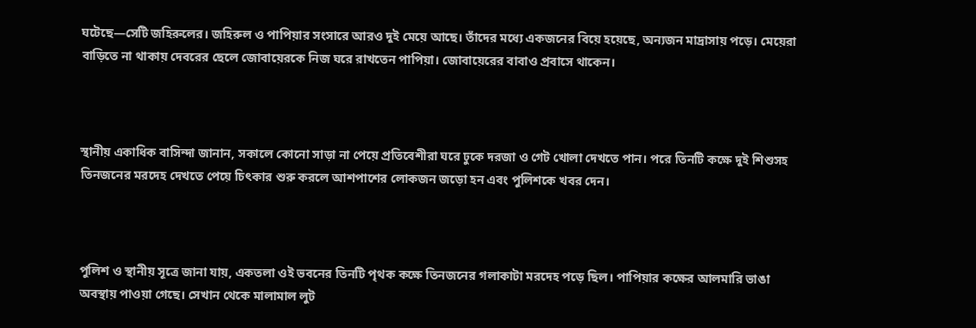ঘটেছে—সেটি জহিরুলের। জহিরুল ও পাপিয়ার সংসারে আরও দুই মেয়ে আছে। তাঁদের মধ্যে একজনের বিয়ে হয়েছে, অন্যজন মাদ্রাসায় পড়ে। মেয়েরা বাড়িতে না থাকায় দেবরের ছেলে জোবায়েরকে নিজ ঘরে রাখতেন পাপিয়া। জোবায়েরের বাবাও প্রবাসে থাকেন।



স্থানীয় একাধিক বাসিন্দা জানান, সকালে কোনো সাড়া না পেয়ে প্রতিবেশীরা ঘরে ঢুকে দরজা ও গেট খোলা দেখতে পান। পরে তিনটি কক্ষে দুই শিশুসহ তিনজনের মরদেহ দেখতে পেয়ে চিৎকার শুরু করলে আশপাশের লোকজন জড়ো হন এবং পুলিশকে খবর দেন।



পুলিশ ও স্থানীয় সূত্রে জানা যায়, একতলা ওই ভবনের তিনটি পৃথক কক্ষে তিনজনের গলাকাটা মরদেহ পড়ে ছিল। পাপিয়ার কক্ষের আলমারি ভাঙা অবস্থায় পাওয়া গেছে। সেখান থেকে মালামাল লুট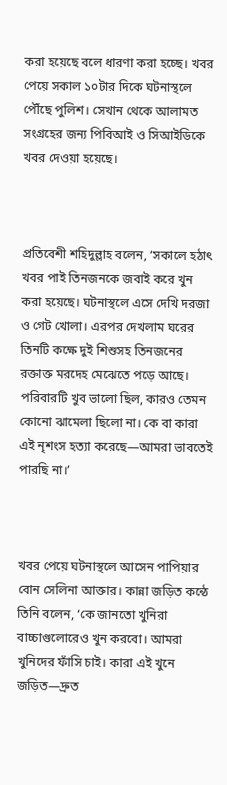করা হয়েছে বলে ধারণা করা হচ্ছে। খবর পেয়ে সকাল ১০টার দিকে ঘটনাস্থলে পৌঁছে পুলিশ। সেখান থেকে আলামত সংগ্রহের জন্য পিবিআই ও সিআইডিকে খবর দেওয়া হয়েছে।



প্রতিবেশী শহিদুল্লাহ বলেন, ‘সকালে হঠাৎ খবর পাই তিনজনকে জবাই করে খুন করা হয়েছে। ঘটনাস্থলে এসে দেখি দরজা ও গেট খোলা। এরপর দেখলাম ঘরের তিনটি কক্ষে দুই শিশুসহ তিনজনের রক্তাক্ত মরদেহ মেঝেতে পড়ে আছে। পরিবারটি খুব ভালো ছিল, কারও তেমন কোনো ঝামেলা ছিলো না। কে বা কারা এই নৃশংস হত্যা করেছে—আমরা ভাবতেই পারছি না।’



খবর পেয়ে ঘটনাস্থলে আসেন পাপিয়ার বোন সেলিনা আক্তার। কান্না জড়িত কন্ঠে তিনি বলেন, ‘কে জানতো খুনিরা বাচ্চাগুলোরেও খুন করবো। আমরা খুনিদের ফাঁসি চাই। কারা এই খুনে জড়িত—দ্রুত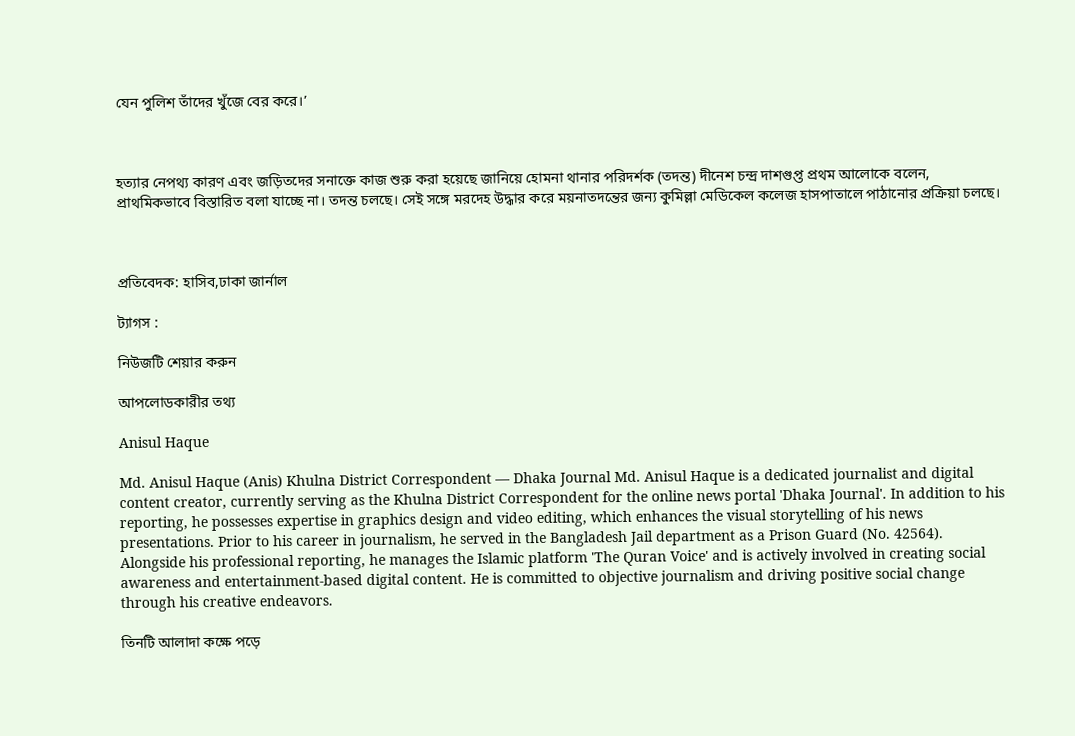যেন পুলিশ তাঁদের খুঁজে বের করে।’



হত্যার নেপথ্য কারণ এবং জড়িতদের সনাক্তে কাজ শুরু করা হয়েছে জানিয়ে হোমনা থানার পরিদর্শক (তদন্ত) দীনেশ চন্দ্র দাশগুপ্ত প্রথম আলোকে বলেন, প্রাথমিকভাবে বিস্তারিত বলা যাচ্ছে না। তদন্ত চলছে। সেই সঙ্গে মরদেহ উদ্ধার করে ময়নাতদন্তের জন্য কুমিল্লা মেডিকেল কলেজ হাসপাতালে পাঠানোর প্রক্রিয়া চলছে।



প্রতিবেদক: হাসিব,ঢাকা জার্নাল

ট্যাগস :

নিউজটি শেয়ার করুন

আপলোডকারীর তথ্য

Anisul Haque

Md. Anisul Haque (Anis) Khulna District Correspondent — Dhaka Journal Md. Anisul Haque is a dedicated journalist and digital content creator, currently serving as the Khulna District Correspondent for the online news portal 'Dhaka Journal'. In addition to his reporting, he possesses expertise in graphics design and video editing, which enhances the visual storytelling of his news presentations. Prior to his career in journalism, he served in the Bangladesh Jail department as a Prison Guard (No. 42564). Alongside his professional reporting, he manages the Islamic platform 'The Quran Voice' and is actively involved in creating social awareness and entertainment-based digital content. He is committed to objective journalism and driving positive social change through his creative endeavors.

তিনটি আলাদা কক্ষে পড়ে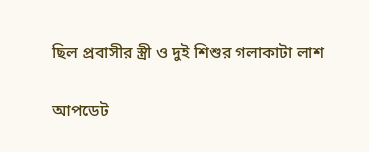ছিল প্রবাসীর স্ত্রী ও দুই শিশুর গলাকাটা লাশ

আপডেট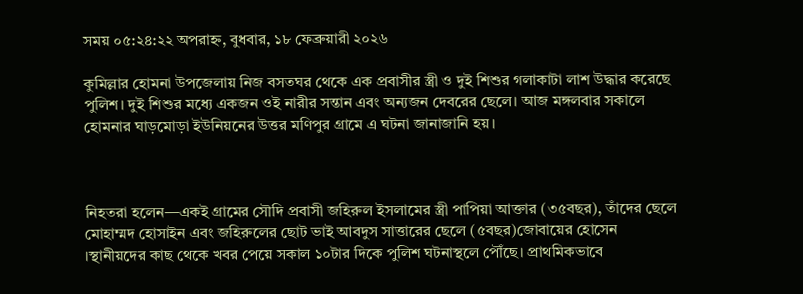সময় ০৫:২৪:২২ অপরাহ্ন, বুধবার, ১৮ ফেব্রুয়ারী ২০২৬

কুমিল্লার হোমনা উপজেলায় নিজ বসতঘর থেকে এক প্রবাসীর স্ত্রী ও দুই শিশুর গলাকাটা লাশ উদ্ধার করেছে পুলিশ। দুই শিশুর মধ্যে একজন ওই নারীর সন্তান এবং অন্যজন দেবরের ছেলে। আজ মঙ্গলবার সকালে হোমনার ঘাড়মোড়া ইউনিয়নের উত্তর মণিপুর গ্রামে এ ঘটনা জানাজানি হয়।



নিহতরা হলেন—একই গ্রামের সৌদি প্রবাসী জহিরুল ইসলামের স্ত্রী পাপিয়া আক্তার (৩৫বছর), তাঁদের ছেলে মোহাম্মদ হোসাইন এবং জহিরুলের ছোট ভাই আবদুস সাত্তারের ছেলে (৫বছর)জোবায়ের হোসেন ।স্থানীয়দের কাছ থেকে খবর পেয়ে সকাল ১০টার দিকে পুলিশ ঘটনাস্থলে পৌঁছে। প্রাথমিকভাবে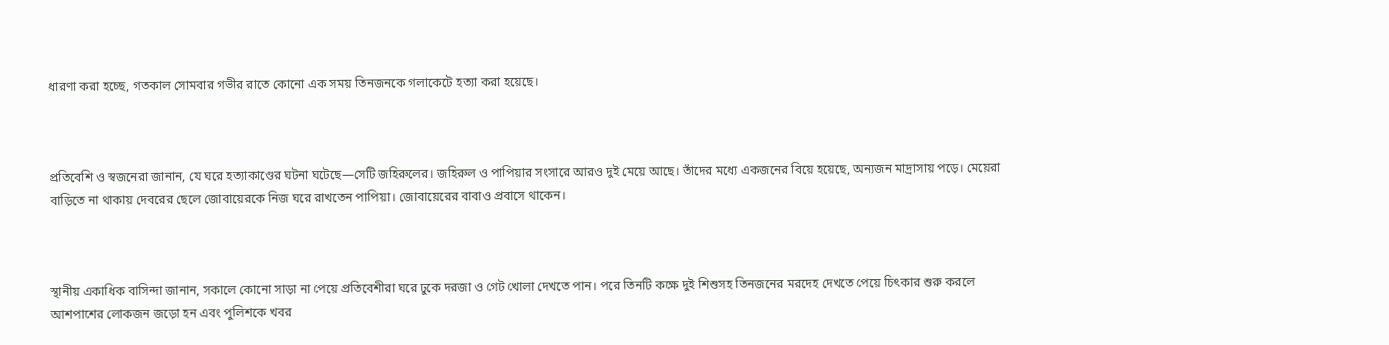ধারণা করা হচ্ছে, গতকাল সোমবার গভীর রাতে কোনো এক সময় তিনজনকে গলাকেটে হত্যা করা হয়েছে।



প্রতিবেশি ও স্বজনেরা জানান, যে ঘরে হত্যাকাণ্ডের ঘটনা ঘটেছে—সেটি জহিরুলের। জহিরুল ও পাপিয়ার সংসারে আরও দুই মেয়ে আছে। তাঁদের মধ্যে একজনের বিয়ে হয়েছে, অন্যজন মাদ্রাসায় পড়ে। মেয়েরা বাড়িতে না থাকায় দেবরের ছেলে জোবায়েরকে নিজ ঘরে রাখতেন পাপিয়া। জোবায়েরের বাবাও প্রবাসে থাকেন।



স্থানীয় একাধিক বাসিন্দা জানান, সকালে কোনো সাড়া না পেয়ে প্রতিবেশীরা ঘরে ঢুকে দরজা ও গেট খোলা দেখতে পান। পরে তিনটি কক্ষে দুই শিশুসহ তিনজনের মরদেহ দেখতে পেয়ে চিৎকার শুরু করলে আশপাশের লোকজন জড়ো হন এবং পুলিশকে খবর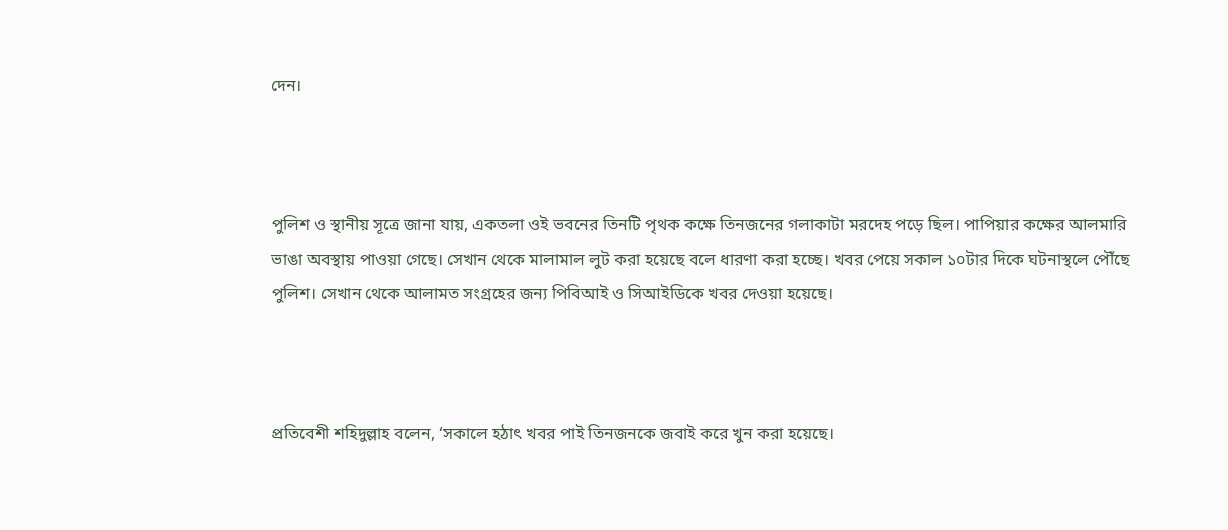দেন।



পুলিশ ও স্থানীয় সূত্রে জানা যায়, একতলা ওই ভবনের তিনটি পৃথক কক্ষে তিনজনের গলাকাটা মরদেহ পড়ে ছিল। পাপিয়ার কক্ষের আলমারি ভাঙা অবস্থায় পাওয়া গেছে। সেখান থেকে মালামাল লুট করা হয়েছে বলে ধারণা করা হচ্ছে। খবর পেয়ে সকাল ১০টার দিকে ঘটনাস্থলে পৌঁছে পুলিশ। সেখান থেকে আলামত সংগ্রহের জন্য পিবিআই ও সিআইডিকে খবর দেওয়া হয়েছে।



প্রতিবেশী শহিদুল্লাহ বলেন, ‘সকালে হঠাৎ খবর পাই তিনজনকে জবাই করে খুন করা হয়েছে।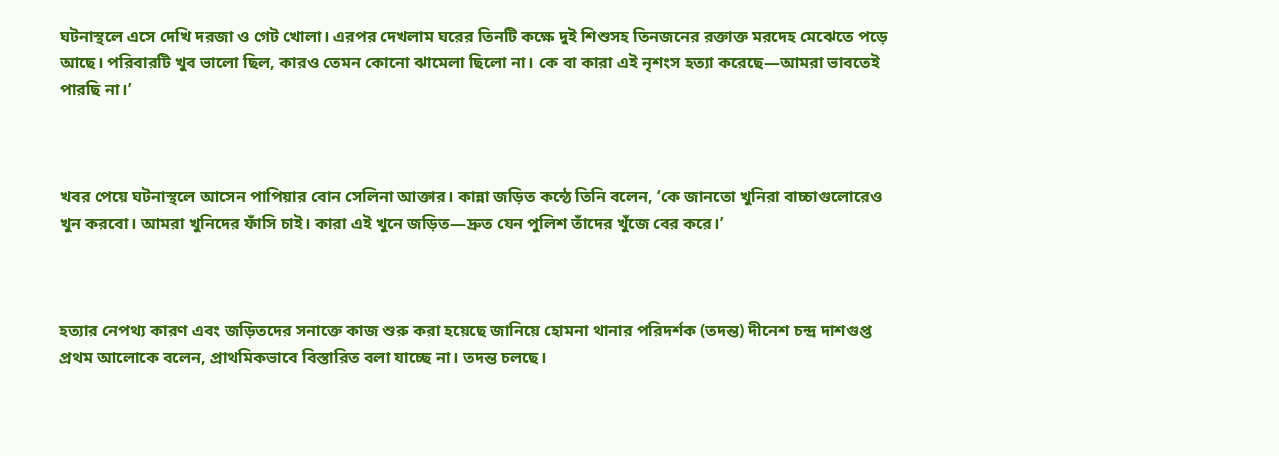ঘটনাস্থলে এসে দেখি দরজা ও গেট খোলা। এরপর দেখলাম ঘরের তিনটি কক্ষে দুই শিশুসহ তিনজনের রক্তাক্ত মরদেহ মেঝেতে পড়ে আছে। পরিবারটি খুব ভালো ছিল, কারও তেমন কোনো ঝামেলা ছিলো না। কে বা কারা এই নৃশংস হত্যা করেছে—আমরা ভাবতেই পারছি না।’



খবর পেয়ে ঘটনাস্থলে আসেন পাপিয়ার বোন সেলিনা আক্তার। কান্না জড়িত কন্ঠে তিনি বলেন, ‘কে জানতো খুনিরা বাচ্চাগুলোরেও খুন করবো। আমরা খুনিদের ফাঁসি চাই। কারা এই খুনে জড়িত—দ্রুত যেন পুলিশ তাঁদের খুঁজে বের করে।’



হত্যার নেপথ্য কারণ এবং জড়িতদের সনাক্তে কাজ শুরু করা হয়েছে জানিয়ে হোমনা থানার পরিদর্শক (তদন্ত) দীনেশ চন্দ্র দাশগুপ্ত প্রথম আলোকে বলেন, প্রাথমিকভাবে বিস্তারিত বলা যাচ্ছে না। তদন্ত চলছে।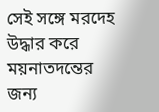সেই সঙ্গে মরদেহ উদ্ধার করে ময়নাতদন্তের জন্য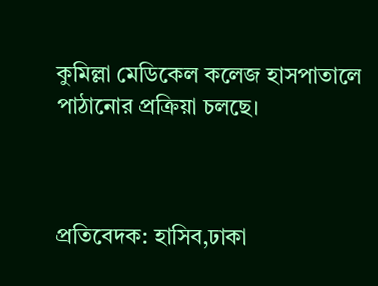কুমিল্লা মেডিকেল কলেজ হাসপাতালে পাঠানোর প্রক্রিয়া চলছে।



প্রতিবেদক: হাসিব,ঢাকা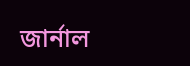জার্নাল